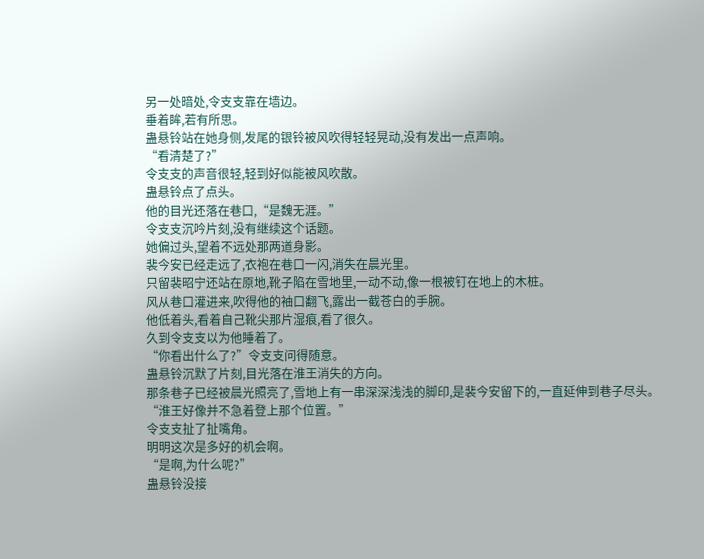另一处暗处,令支支靠在墙边。
垂着眸,若有所思。
蛊悬铃站在她身侧,发尾的银铃被风吹得轻轻晃动,没有发出一点声响。
“看清楚了?”
令支支的声音很轻,轻到好似能被风吹散。
蛊悬铃点了点头。
他的目光还落在巷口,“是魏无涯。”
令支支沉吟片刻,没有继续这个话题。
她偏过头,望着不远处那两道身影。
裴今安已经走远了,衣袍在巷口一闪,消失在晨光里。
只留裴昭宁还站在原地,靴子陷在雪地里,一动不动,像一根被钉在地上的木桩。
风从巷口灌进来,吹得他的袖口翻飞,露出一截苍白的手腕。
他低着头,看着自己靴尖那片湿痕,看了很久。
久到令支支以为他睡着了。
“你看出什么了?”令支支问得随意。
蛊悬铃沉默了片刻,目光落在淮王消失的方向。
那条巷子已经被晨光照亮了,雪地上有一串深深浅浅的脚印,是裴今安留下的,一直延伸到巷子尽头。
“淮王好像并不急着登上那个位置。”
令支支扯了扯嘴角。
明明这次是多好的机会啊。
“是啊,为什么呢?”
蛊悬铃没接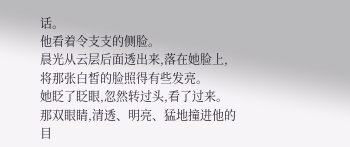话。
他看着令支支的侧脸。
晨光从云层后面透出来,落在她脸上,将那张白皙的脸照得有些发亮。
她眨了眨眼,忽然转过头,看了过来。
那双眼睛,清透、明亮、猛地撞进他的目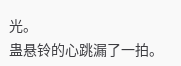光。
蛊悬铃的心跳漏了一拍。